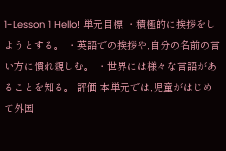1-Lesson 1 Hello! 単元目標 ・積極的に挨拶をしようとする。 ・英語での挨拶や,自分の名前の言い方に慣れ親しむ。 ・世界には様々な言語があることを知る。 評価 本単元では,児童がはじめて外国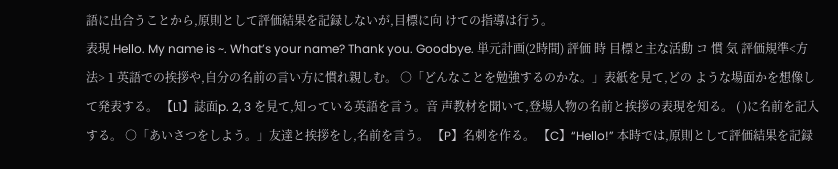語に出合うことから,原則として評価結果を記録しないが,目標に向 けての指導は行う。
表現 Hello. My name is ~. What’s your name? Thank you. Goodbye. 単元計画(2時間) 評価 時 目標と主な活動 コ 慣 気 評価規準<方法> 1 英語での挨拶や,自分の名前の言い方に慣れ親しむ。 ○「どんなことを勉強するのかな。」表紙を見て,どの ような場面かを想像して発表する。 【L1】誌面p. 2, 3 を見て,知っている英語を言う。音 声教材を聞いて,登場人物の名前と挨拶の表現を知る。 ( )に名前を記入する。 ○「あいさつをしよう。」友達と挨拶をし,名前を言う。 【P】名刺を作る。 【C】“Hello!” 本時では,原則として評価結果を記録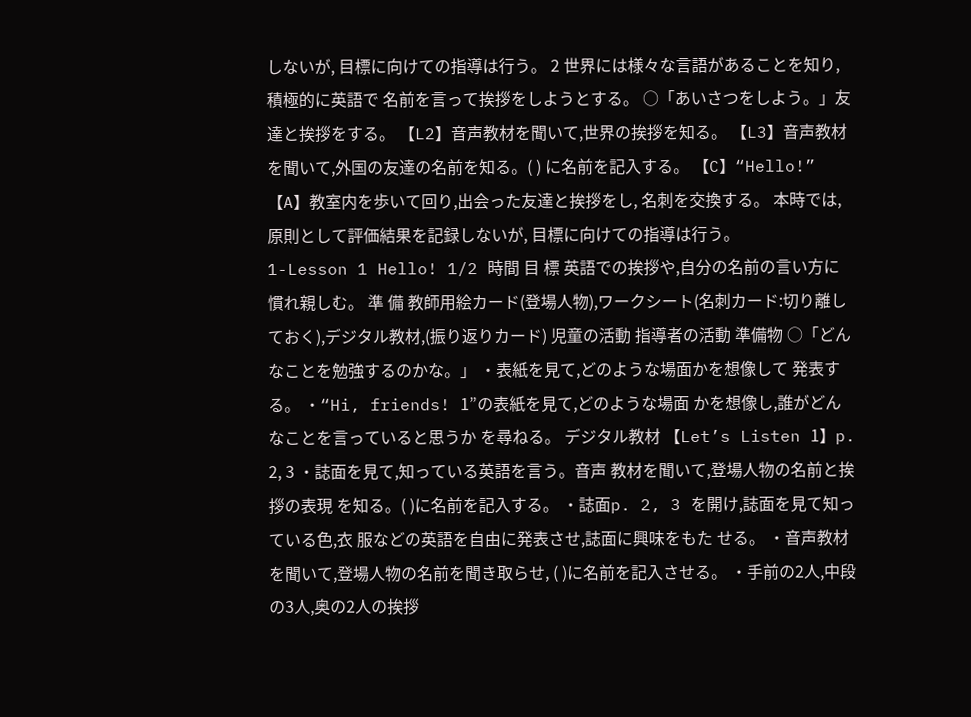しないが, 目標に向けての指導は行う。 2 世界には様々な言語があることを知り,積極的に英語で 名前を言って挨拶をしようとする。 ○「あいさつをしよう。」友達と挨拶をする。 【L2】音声教材を聞いて,世界の挨拶を知る。 【L3】音声教材を聞いて,外国の友達の名前を知る。( ) に名前を記入する。 【C】“Hello!” 【A】教室内を歩いて回り,出会った友達と挨拶をし, 名刺を交換する。 本時では,原則として評価結果を記録しないが, 目標に向けての指導は行う。
1-Lesson 1 Hello! 1/2 時間 目 標 英語での挨拶や,自分の名前の言い方に慣れ親しむ。 準 備 教師用絵カード(登場人物),ワークシート(名刺カード:切り離しておく),デジタル教材,(振り返りカード) 児童の活動 指導者の活動 準備物 ○「どんなことを勉強するのかな。」 ・表紙を見て,どのような場面かを想像して 発表する。 ・“Hi, friends! 1”の表紙を見て,どのような場面 かを想像し,誰がどんなことを言っていると思うか を尋ねる。 デジタル教材 【Let’s Listen 1】p. 2, 3 ・誌面を見て,知っている英語を言う。音声 教材を聞いて,登場人物の名前と挨拶の表現 を知る。( )に名前を記入する。 ・誌面p. 2, 3 を開け,誌面を見て知っている色,衣 服などの英語を自由に発表させ,誌面に興味をもた せる。 ・音声教材を聞いて,登場人物の名前を聞き取らせ, ( )に名前を記入させる。 ・手前の2人,中段の3人,奥の2人の挨拶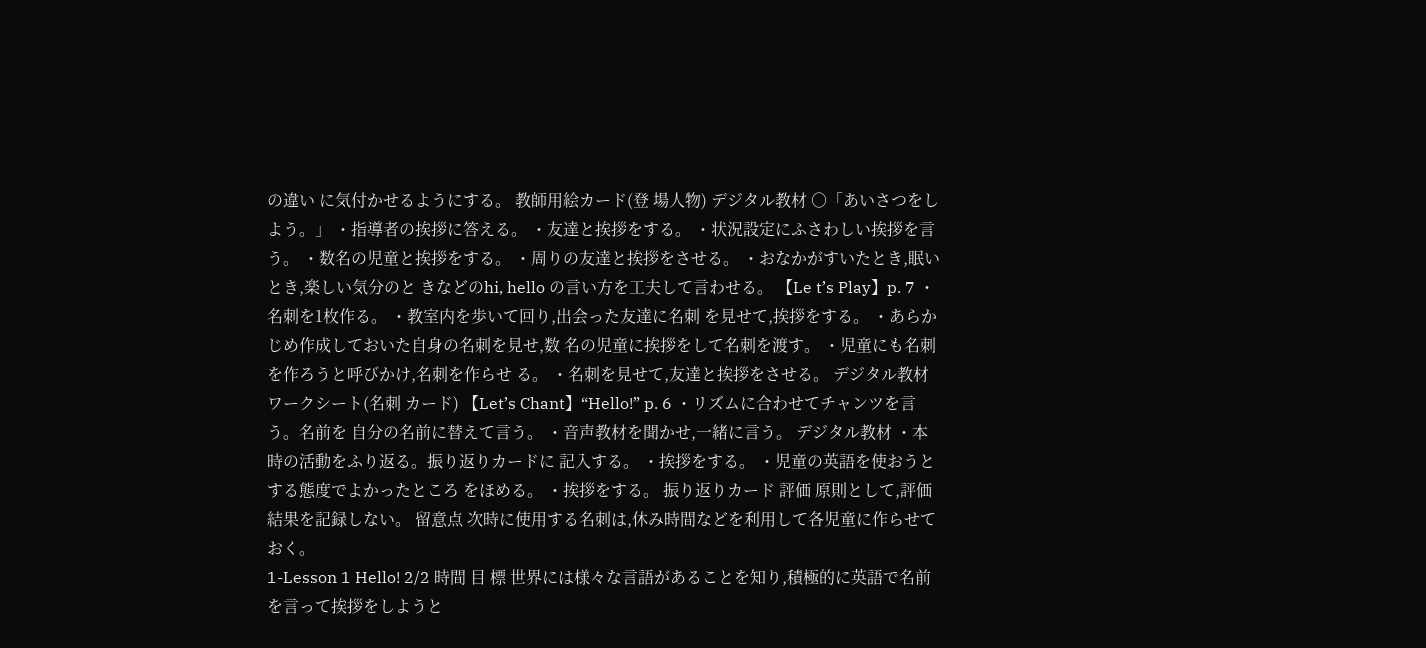の違い に気付かせるようにする。 教師用絵カード(登 場人物) デジタル教材 ○「あいさつをしよう。」 ・指導者の挨拶に答える。 ・友達と挨拶をする。 ・状況設定にふさわしい挨拶を言う。 ・数名の児童と挨拶をする。 ・周りの友達と挨拶をさせる。 ・おなかがすいたとき,眠いとき,楽しい気分のと きなどのhi, hello の言い方を工夫して言わせる。 【Le t’s Play】p. 7 ・名刺を1枚作る。 ・教室内を歩いて回り,出会った友達に名刺 を見せて,挨拶をする。 ・あらかじめ作成しておいた自身の名刺を見せ,数 名の児童に挨拶をして名刺を渡す。 ・児童にも名刺を作ろうと呼びかけ,名刺を作らせ る。 ・名刺を見せて,友達と挨拶をさせる。 デジタル教材 ワークシート(名刺 カード) 【Let’s Chant】“Hello!” p. 6 ・リズムに合わせてチャンツを言う。名前を 自分の名前に替えて言う。 ・音声教材を聞かせ,一緒に言う。 デジタル教材 ・本時の活動をふり返る。振り返りカードに 記入する。 ・挨拶をする。 ・児童の英語を使おうとする態度でよかったところ をほめる。 ・挨拶をする。 振り返りカード 評価 原則として,評価結果を記録しない。 留意点 次時に使用する名刺は,休み時間などを利用して各児童に作らせておく。
1-Lesson 1 Hello! 2/2 時間 目 標 世界には様々な言語があることを知り,積極的に英語で名前を言って挨拶をしようと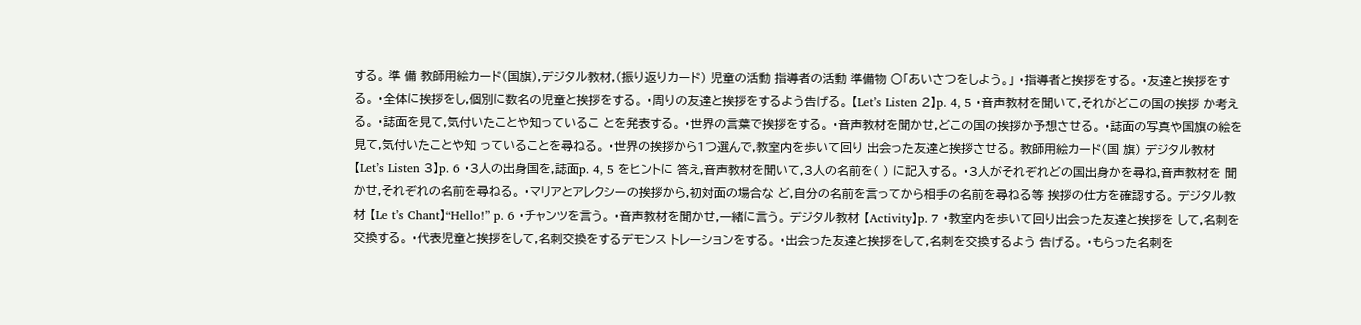する。 準 備 教師用絵カード(国旗),デジタル教材,(振り返りカード) 児童の活動 指導者の活動 準備物 ○「あいさつをしよう。」 ・指導者と挨拶をする。 ・友達と挨拶をする。 ・全体に挨拶をし,個別に数名の児童と挨拶をする。 ・周りの友達と挨拶をするよう告げる。 【Let’s Listen 2】p. 4, 5 ・音声教材を聞いて,それがどこの国の挨拶 か考える。 ・誌面を見て,気付いたことや知っているこ とを発表する。 ・世界の言葉で挨拶をする。 ・音声教材を聞かせ,どこの国の挨拶か予想させる。 ・誌面の写真や国旗の絵を見て,気付いたことや知 っていることを尋ねる。 ・世界の挨拶から1つ選んで,教室内を歩いて回り 出会った友達と挨拶させる。 教師用絵カード(国 旗) デジタル教材 【Let’s Listen 3】p. 6 ・3人の出身国を,誌面p. 4, 5 をヒントに 答え,音声教材を聞いて,3人の名前を( ) に記入する。 ・3人がそれぞれどの国出身かを尋ね,音声教材を 聞かせ,それぞれの名前を尋ねる。 ・マリアとアレクシーの挨拶から,初対面の場合な ど,自分の名前を言ってから相手の名前を尋ねる等 挨拶の仕方を確認する。 デジタル教材 【Le t’s Chant】“Hello!” p. 6 ・チャンツを言う。 ・音声教材を聞かせ,一緒に言う。 デジタル教材 【Activity】p. 7 ・教室内を歩いて回り出会った友達と挨拶を して,名刺を交換する。 ・代表児童と挨拶をして,名刺交換をするデモンス トレーションをする。 ・出会った友達と挨拶をして,名刺を交換するよう 告げる。 ・もらった名刺を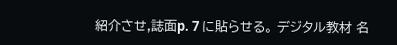紹介させ,誌面p. 7 に貼らせる。 デジタル教材 名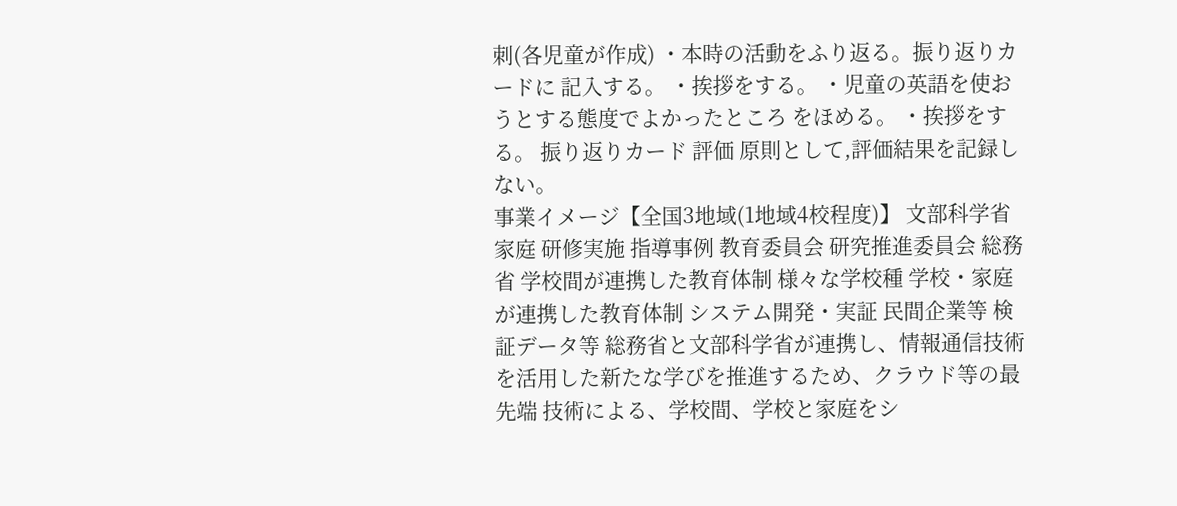刺(各児童が作成) ・本時の活動をふり返る。振り返りカードに 記入する。 ・挨拶をする。 ・児童の英語を使おうとする態度でよかったところ をほめる。 ・挨拶をする。 振り返りカード 評価 原則として,評価結果を記録しない。
事業イメージ【全国3地域(1地域4校程度)】 文部科学省 家庭 研修実施 指導事例 教育委員会 研究推進委員会 総務省 学校間が連携した教育体制 様々な学校種 学校・家庭が連携した教育体制 システム開発・実証 民間企業等 検証データ等 総務省と文部科学省が連携し、情報通信技術を活用した新たな学びを推進するため、クラウド等の最先端 技術による、学校間、学校と家庭をシ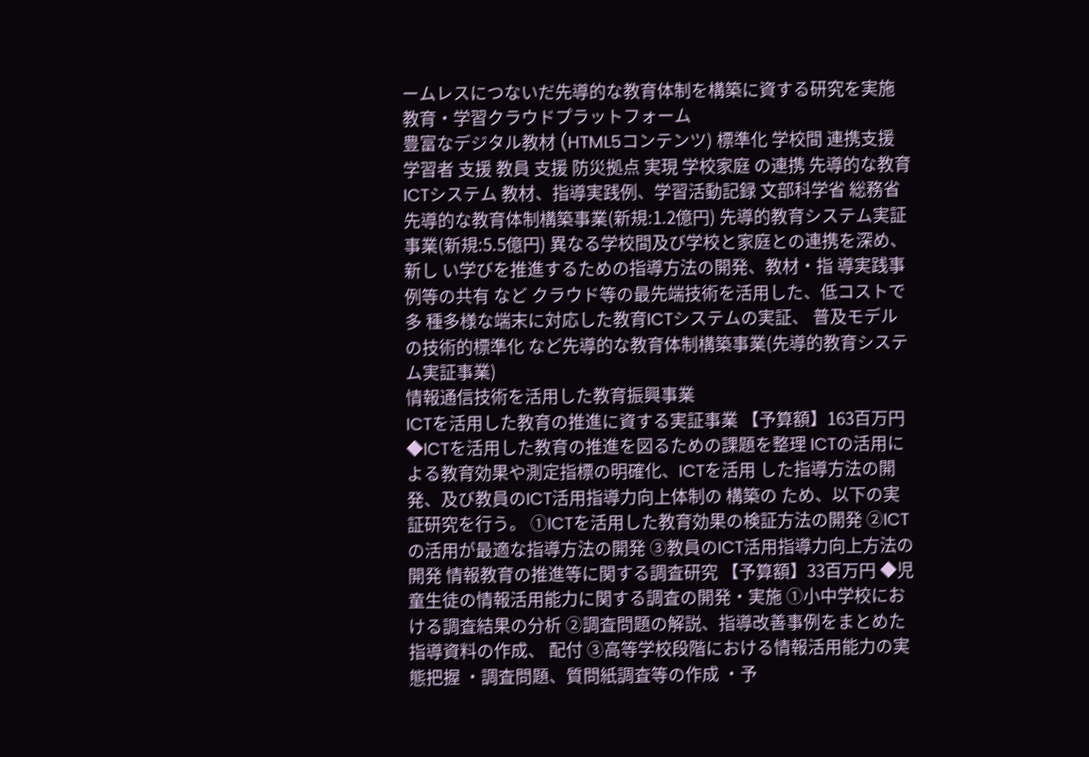ームレスにつないだ先導的な教育体制を構築に資する研究を実施
教育・学習クラウドプラットフォーム
豊富なデジタル教材 (HTML5コンテンツ) 標準化 学校間 連携支援 学習者 支援 教員 支援 防災拠点 実現 学校家庭 の連携 先導的な教育ICTシステム 教材、指導実践例、学習活動記録 文部科学省 総務省 先導的な教育体制構築事業(新規:1.2億円) 先導的教育システム実証事業(新規:5.5億円) 異なる学校間及び学校と家庭との連携を深め、新し い学びを推進するための指導方法の開発、教材・指 導実践事例等の共有 など クラウド等の最先端技術を活用した、低コストで多 種多様な端末に対応した教育ICTシステムの実証、 普及モデルの技術的標準化 など先導的な教育体制構築事業(先導的教育システム実証事業)
情報通信技術を活用した教育振興事業
ICTを活用した教育の推進に資する実証事業 【予算額】163百万円 ◆ICTを活用した教育の推進を図るための課題を整理 ICTの活用による教育効果や測定指標の明確化、ICTを活用 した指導方法の開発、及び教員のICT活用指導力向上体制の 構築の ため、以下の実証研究を行う。 ①ICTを活用した教育効果の検証方法の開発 ②ICTの活用が最適な指導方法の開発 ③教員のICT活用指導力向上方法の開発 情報教育の推進等に関する調査研究 【予算額】33百万円 ◆児童生徒の情報活用能力に関する調査の開発・実施 ①小中学校における調査結果の分析 ②調査問題の解説、指導改善事例をまとめた指導資料の作成、 配付 ③高等学校段階における情報活用能力の実態把握 ・調査問題、質問紙調査等の作成 ・予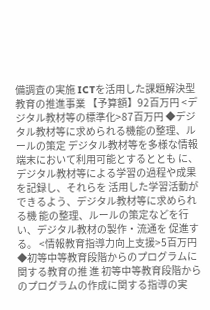備調査の実施 ICTを活用した課題解決型教育の推進事業 【予算額】92百万円 <デジタル教材等の標準化>87百万円 ◆デジタル教材等に求められる機能の整理、ルールの策定 デジタル教材等を多様な情報端末において利用可能とするととも に、デジタル教材等による学習の過程や成果を記録し、それらを 活用した学習活動ができるよう、デジタル教材等に求められる機 能の整理、ルールの策定などを行い、デジタル教材の製作・流通を 促進する。 <情報教育指導力向上支援>5百万円 ◆初等中等教育段階からのプログラムに関する教育の推 進 初等中等教育段階からのプログラムの作成に関する指導の実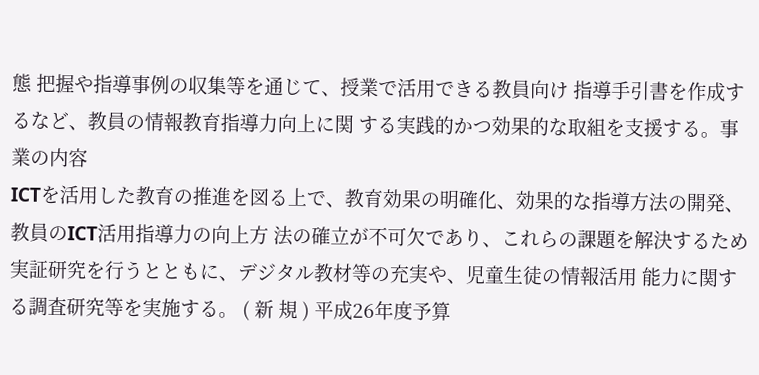態 把握や指導事例の収集等を通じて、授業で活用できる教員向け 指導手引書を作成するなど、教員の情報教育指導力向上に関 する実践的かつ効果的な取組を支援する。事業の内容
ICTを活用した教育の推進を図る上で、教育効果の明確化、効果的な指導方法の開発、教員のICT活用指導力の向上方 法の確立が不可欠であり、これらの課題を解決するため実証研究を行うとともに、デジタル教材等の充実や、児童生徒の情報活用 能力に関する調査研究等を実施する。 ( 新 規 ) 平成26年度予算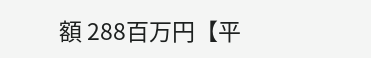額 288百万円【平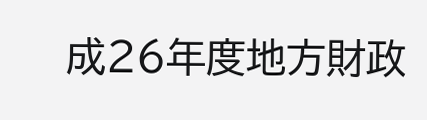成26年度地方財政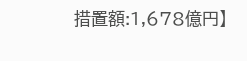措置額:1,678億円】